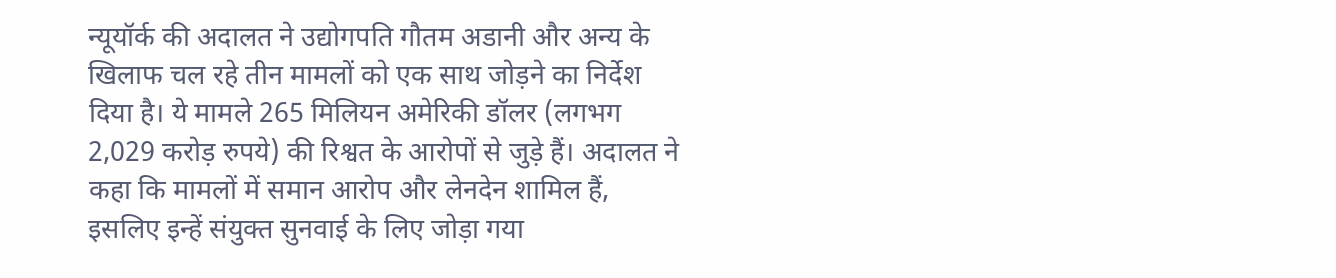न्यूयॉर्क की अदालत ने उद्योगपति गौतम अडानी और अन्य के खिलाफ चल रहे तीन मामलों को एक साथ जोड़ने का निर्देश दिया है। ये मामले 265 मिलियन अमेरिकी डॉलर (लगभग 2,029 करोड़ रुपये) की रिश्वत के आरोपों से जुड़े हैं। अदालत ने कहा कि मामलों में समान आरोप और लेनदेन शामिल हैं, इसलिए इन्हें संयुक्त सुनवाई के लिए जोड़ा गया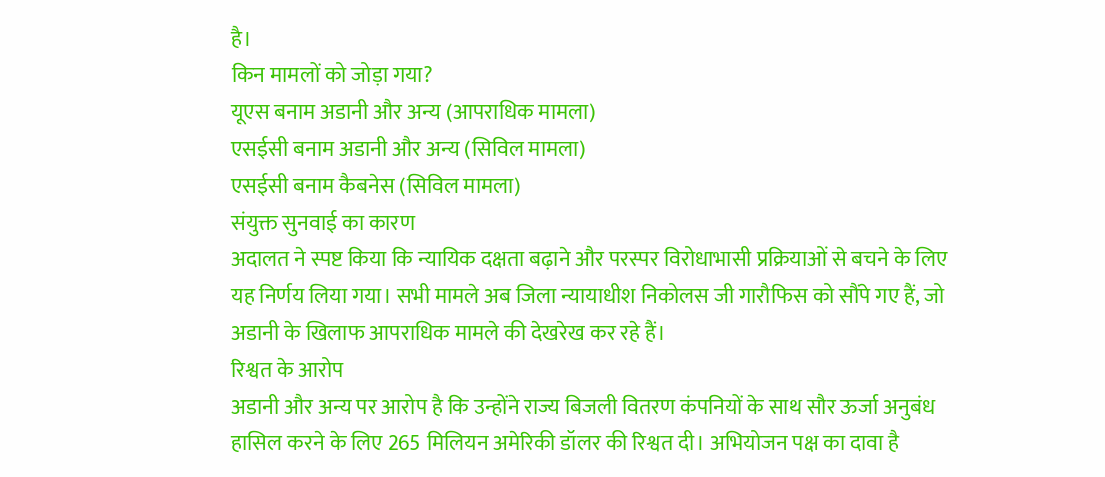है।
किन मामलों को जोड़ा गया?
यूएस बनाम अडानी और अन्य (आपराधिक मामला)
एसईसी बनाम अडानी और अन्य (सिविल मामला)
एसईसी बनाम कैबनेस (सिविल मामला)
संयुक्त सुनवाई का कारण
अदालत ने स्पष्ट किया कि न्यायिक दक्षता बढ़ाने और परस्पर विरोधाभासी प्रक्रियाओं से बचने के लिए यह निर्णय लिया गया। सभी मामले अब जिला न्यायाधीश निकोलस जी गारौफिस को सौंपे गए हैं, जो अडानी के खिलाफ आपराधिक मामले की देखरेख कर रहे हैं।
रिश्वत के आरोप
अडानी और अन्य पर आरोप है कि उन्होंने राज्य बिजली वितरण कंपनियों के साथ सौर ऊर्जा अनुबंध हासिल करने के लिए 265 मिलियन अमेरिकी डॉलर की रिश्वत दी। अभियोजन पक्ष का दावा है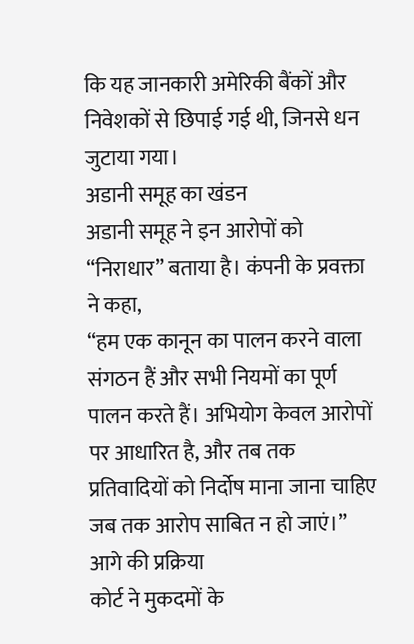कि यह जानकारी अमेरिकी बैंकों और निवेशकों से छिपाई गई थी, जिनसे धन जुटाया गया।
अडानी समूह का खंडन
अडानी समूह ने इन आरोपों को “निराधार” बताया है। कंपनी के प्रवक्ता ने कहा,
“हम एक कानून का पालन करने वाला संगठन हैं और सभी नियमों का पूर्ण पालन करते हैं। अभियोग केवल आरोपों पर आधारित है, और तब तक प्रतिवादियों को निर्दोष माना जाना चाहिए जब तक आरोप साबित न हो जाएं।”
आगे की प्रक्रिया
कोर्ट ने मुकदमों के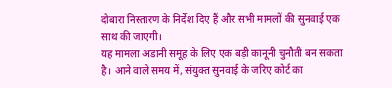दोबारा निस्तारण के निर्देश दिए हैं और सभी मामलों की सुनवाई एक साथ की जाएगी।
यह मामला अडानी समूह के लिए एक बड़ी कानूनी चुनौती बन सकता है। आने वाले समय में, संयुक्त सुनवाई के जरिए कोर्ट का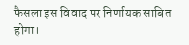फैसला इस विवाद पर निर्णायक साबित होगा।